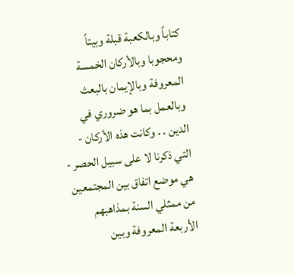كتاباً وبالكعبة قبلة وبيتاً ومحجوبا وبالأركان الخمسة المعروفة وبالإيمان بالبعث وبالعمل بما هو ضروري في الدين . . وكانت هذه الأركان - التي ذكرنا لا على سبيل الحصر - هي موضع اتفاق بين المجتمعين من ممثلي السنة بمذاهبهم الأربعة المعروفة وبين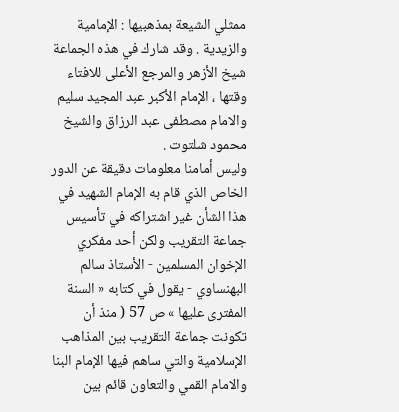ممثلي الشيعة بمذهبيها : الإمامية والزيدية . وقد شارك في هذه الجماعة شيخ الأزهر والمرجع الأعلى للافتاء وقتها ، الإمام الأكبر عبد المجيد سليم والامام مصطفى عبد الرزاق والشيخ محمود شلتوت .
وليس أمامنا معلومات دقيقة عن الدور الخاص الذي قام به الإمام الشهيد في هذا الشأن غير اشتراكه في تأسيس جماعة التقريب ولكن أحد مفكري الإخوان المسلمين - الأستاذ سالم البهنساوي - يقول في كتابه « السنة المفترى عليها » ص 57 ( منذ أن تكونت جماعة التقريب بين المذاهب الإسلامية والتي ساهم فيها الإمام البنا والامام القمي والتعاون قائم بين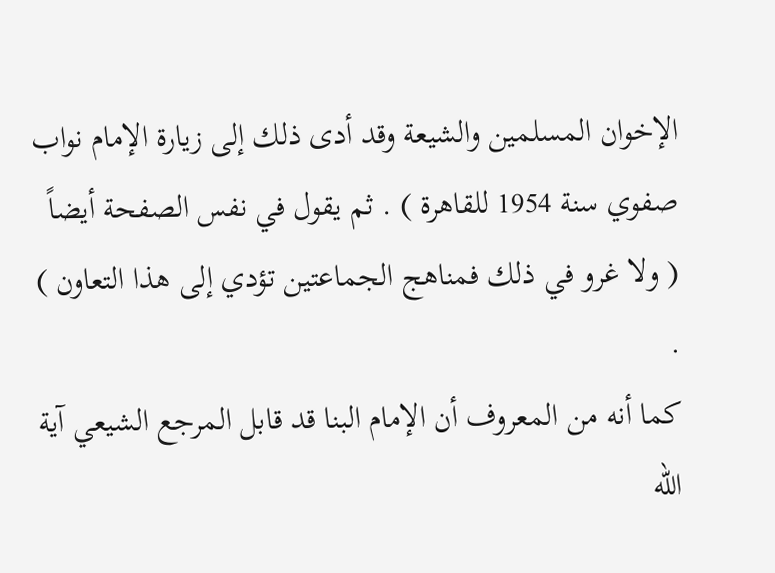الإخوان المسلمين والشيعة وقد أدى ذلك إلى زيارة الإمام نواب صفوي سنة 1954 للقاهرة ) . ثم يقول في نفس الصفحة أيضاً ( ولا غرو في ذلك فمناهج الجماعتين تؤدي إلى هذا التعاون ) .
كما أنه من المعروف أن الإمام البنا قد قابل المرجع الشيعي آية الله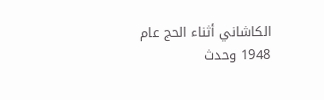الكاشاني أثناء الحج عام 1948 وحدث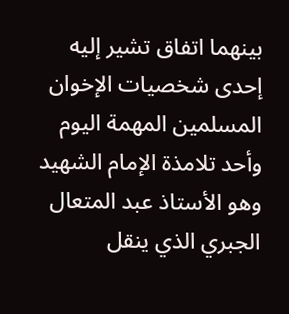بينهما اتفاق تشير إليه إحدى شخصيات الإخوان المسلمين المهمة اليوم وأحد تلامذة الإمام الشهيد وهو الأستاذ عبد المتعال الجبري الذي ينقل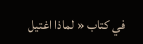في كتاب « لماذا اغتيل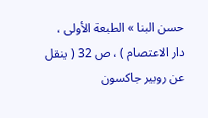حسن البنا » الطبعة الأولى ، دار الاعتصام ) ، ص 32 ( ينقل عن روبير جاكسون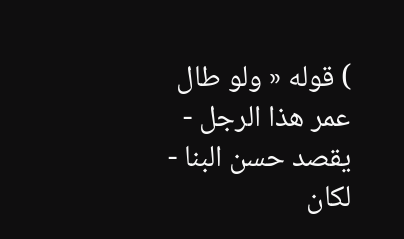) قوله « ولو طال عمر هذا الرجل - يقصد حسن البنا - لكان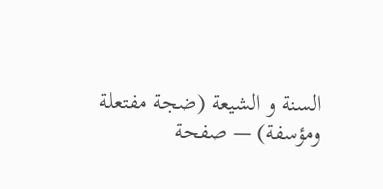السنة و الشيعة (ضجة مفتعلة ومؤسفة) — صفحة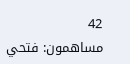42
مساهمون: فتحي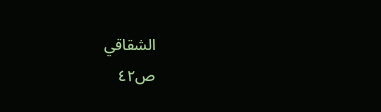الشقاقي
ص٤٢